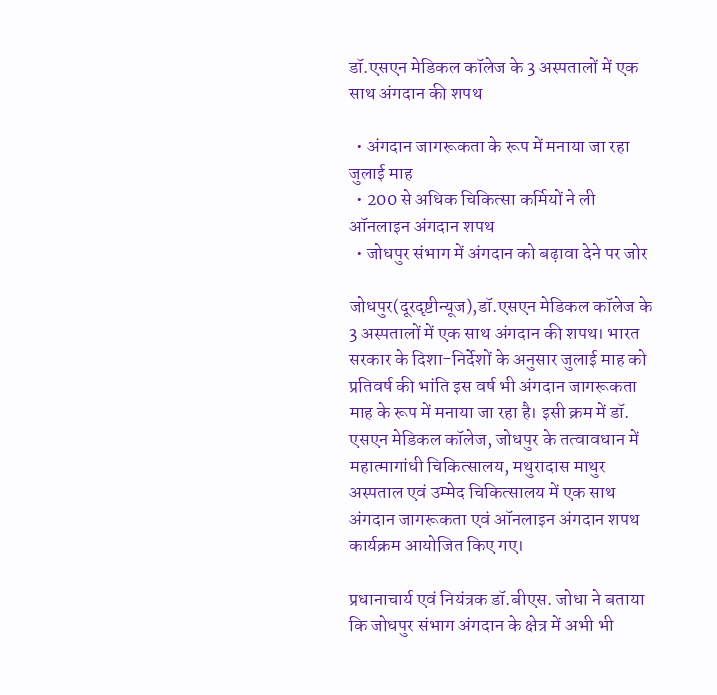डॉ.एसएन मेडिकल कॉलेज के 3 अस्पतालों में एक साथ अंगदान की शपथ

  • अंगदान जागरूकता के रूप में मनाया जा रहा जुलाई माह
  • 200 से अधिक चिकित्सा कर्मियों ने ली ऑनलाइन अंगदान शपथ
  • जोधपुर संभाग में अंगदान को बढ़ावा देने पर जोर

जोधपुर(दूरदृष्टीन्यूज),डॉ.एसएन मेडिकल कॉलेज के 3 अस्पतालों में एक साथ अंगदान की शपथ। भारत सरकार के दिशा-निर्देशों के अनुसार जुलाई माह को प्रतिवर्ष की भांति इस वर्ष भी अंगदान जागरूकता माह के रूप में मनाया जा रहा है। इसी क्रम में डॉ. एसएन मेडिकल कॉलेज, जोधपुर के तत्वावधान में महात्मागांधी चिकित्सालय, मथुरादास माथुर अस्पताल एवं उम्मेद चिकित्सालय में एक साथ अंगदान जागरूकता एवं ऑनलाइन अंगदान शपथ कार्यक्रम आयोजित किए गए।

प्रधानाचार्य एवं नियंत्रक डॉ.बीएस. जोधा ने बताया कि जोधपुर संभाग अंगदान के क्षेत्र में अभी भी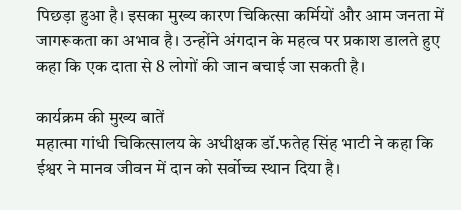पिछड़ा हुआ है। इसका मुख्य कारण चिकित्सा कर्मियों और आम जनता में जागरूकता का अभाव है। उन्होंने अंगदान के महत्व पर प्रकाश डालते हुए कहा कि एक दाता से 8 लोगों की जान बचाई जा सकती है।

कार्यक्रम की मुख्य बातें
महात्मा गांधी चिकित्सालय के अधीक्षक डॉ.फतेह सिंह भाटी ने कहा कि ईश्वर ने मानव जीवन में दान को सर्वोच्च स्थान दिया है।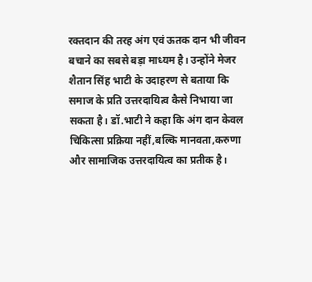रक्तदान की तरह अंग एवं ऊतक दान भी जीवन बचाने का सबसे बड़ा माध्यम है। उन्होंने मेजर शैतान सिंह भाटी के उदाहरण से बताया कि समाज के प्रति उत्तरदायित्व कैसे निभाया जा सकता है। डॉ.भाटी ने कहा कि अंग दान केवल चिकित्सा प्रक्रिया नहीं,बल्कि मानवता,करुणा और सामाजिक उत्तरदायित्व का प्रतीक है।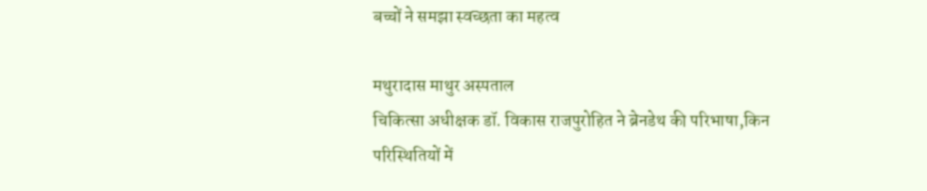बच्चों ने समझा स्वच्छता का महत्व

मथुरादास माथुर अस्पताल
चिकित्सा अधीक्षक डॉ. विकास राजपुरोहित ने ब्रेनडेथ की परिभाषा,किन परिस्थितियों में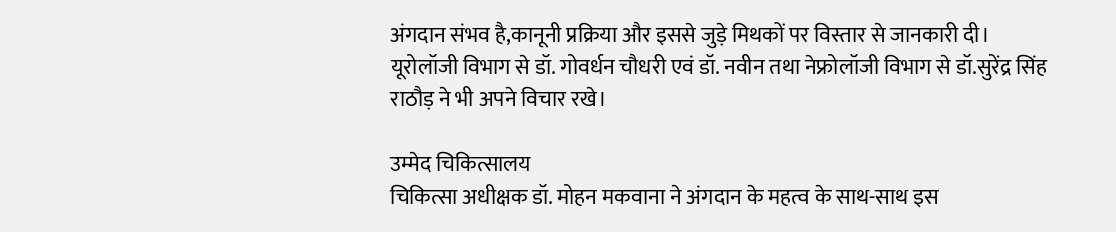अंगदान संभव है,कानूनी प्रक्रिया और इससे जुड़े मिथकों पर विस्तार से जानकारी दी।
यूरोलॉजी विभाग से डॉ. गोवर्धन चौधरी एवं डॉ. नवीन तथा नेफ्रोलॉजी विभाग से डॉ.सुरेंद्र सिंह राठौड़ ने भी अपने विचार रखे।

उम्मेद चिकित्सालय
चिकित्सा अधीक्षक डॉ. मोहन मकवाना ने अंगदान के महत्व के साथ-साथ इस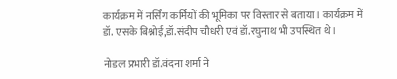कार्यक्रम में नर्सिंग कर्मियों की भूमिका पर विस्तार से बताया। कार्यक्रम में डॉ. एसके बिश्नोई,डॉ.संदीप चौधरी एवं डॉ.रघुनाथ भी उपस्थित थे।

नोडल प्रभारी डॉ.वंदना शर्मा ने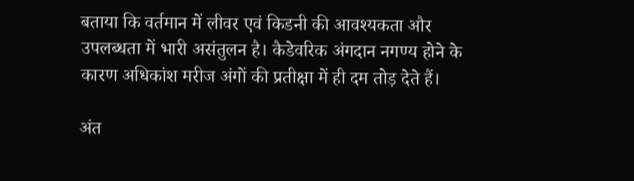बताया कि वर्तमान में लीवर एवं किडनी की आवश्यकता और उपलब्धता में भारी असंतुलन है। कैडेवरिक अंगदान नगण्य होने के कारण अधिकांश मरीज अंगों की प्रतीक्षा में ही दम तोड़ देते हैं।

अंत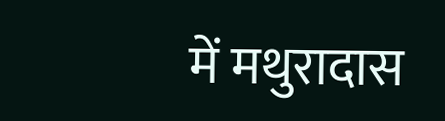में मथुरादास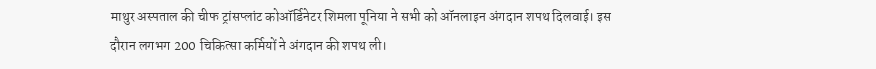माथुर अस्पताल की चीफ ट्रांसप्लांट कोऑर्डिनेटर शिमला पूनिया ने सभी को ऑनलाइन अंगदान शपथ दिलवाई। इस दौरान लगभग 200 चिकित्सा कर्मियों ने अंगदान की शपथ ली।